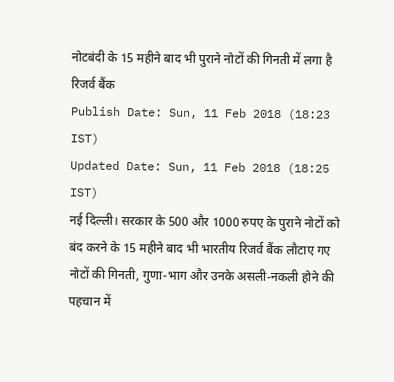नोटबंदी के 15 महीने बाद भी पुराने नोटों की गिनती में लगा है रिजर्व बैंक
Publish Date: Sun, 11 Feb 2018 (18:23 IST)
Updated Date: Sun, 11 Feb 2018 (18:25 IST)
नई दिल्ली। सरकार के 500 और 1000 रुपए के पुराने नोटों को बंद करने के 15 महीने बाद भी भारतीय रिजर्व बैंक लौटाए गए नोटों की गिनती, गुणा-भाग और उनके असली-नकली होने की पहचान में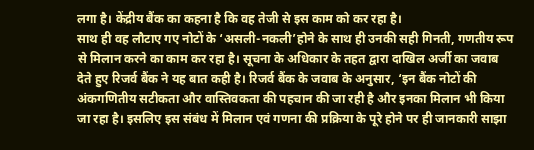लगा है। केंद्रीय बैंक का कहना है कि वह तेजी से इस काम को कर रहा है।
साथ ही वह लौटाए गए नोटों के ‘असली-नकली’होने के साथ ही उनकी सही गिनती, गणतीय रूप से मिलान करने का काम कर रहा है। सूचना के अधिकार के तहत द्वारा दाखिल अर्जी का जवाब देते हुए रिजर्व बैंक ने यह बात कही है। रिजर्व बैंक के जवाब के अनुसार, ‘इन बैंक नोटों की अंकगणितीय सटीकता और वास्तिवकता की पहचान की जा रही है और इनका मिलान भी किया जा रहा है। इसलिए इस संबंध में मिलान एवं गणना की प्रक्रिया के पूरे होने पर ही जानकारी साझा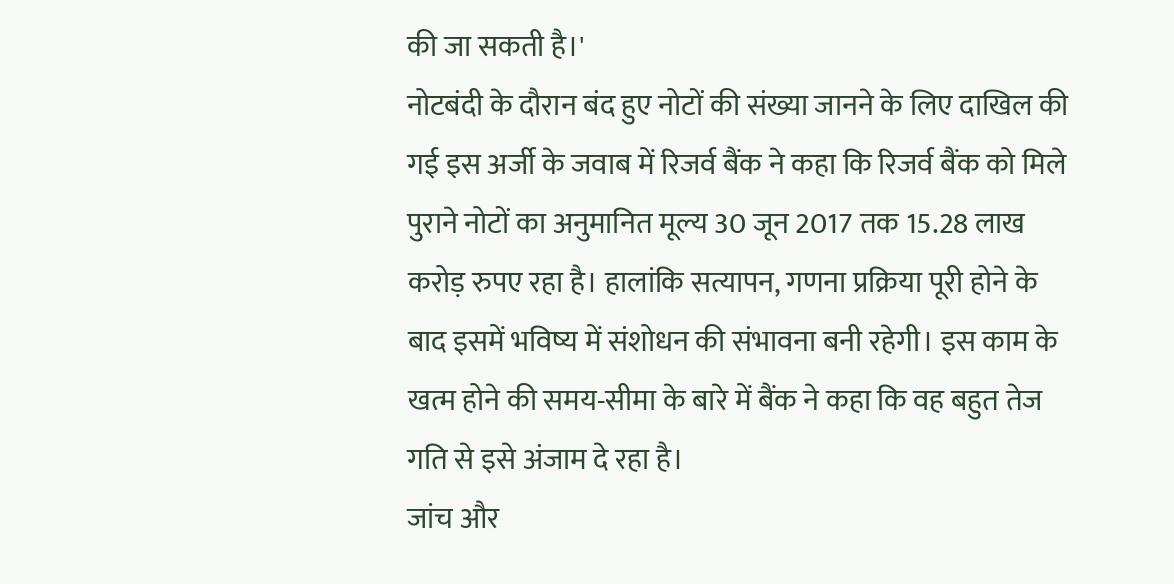की जा सकती है।'
नोटबंदी के दौरान बंद हुए नोटों की संख्या जानने के लिए दाखिल की गई इस अर्जी के जवाब में रिजर्व बैंक ने कहा कि रिजर्व बैंक को मिले पुराने नोटों का अनुमानित मूल्य 30 जून 2017 तक 15.28 लाख करोड़ रुपए रहा है। हालांकि सत्यापन, गणना प्रक्रिया पूरी होने के बाद इसमें भविष्य में संशोधन की संभावना बनी रहेगी। इस काम के खत्म होने की समय-सीमा के बारे में बैंक ने कहा कि वह बहुत तेज गति से इसे अंजाम दे रहा है।
जांच और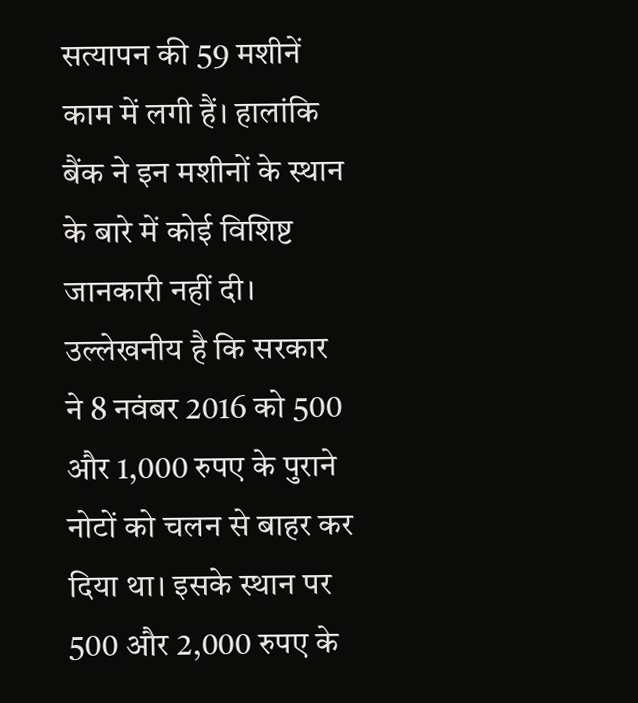सत्यापन की 59 मशीनें काम में लगी हैं। हालांकि बैंक ने इन मशीनों के स्थान के बारे में कोई विशिष्ट जानकारी नहीं दी। उल्लेखनीय है कि सरकार ने 8 नवंबर 2016 को 500 और 1,000 रुपए के पुराने नोटों को चलन से बाहर कर दिया था। इसके स्थान पर 500 और 2,000 रुपए के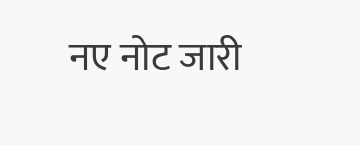नए नोट जारी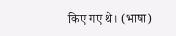किए गए थे। (भाषा)